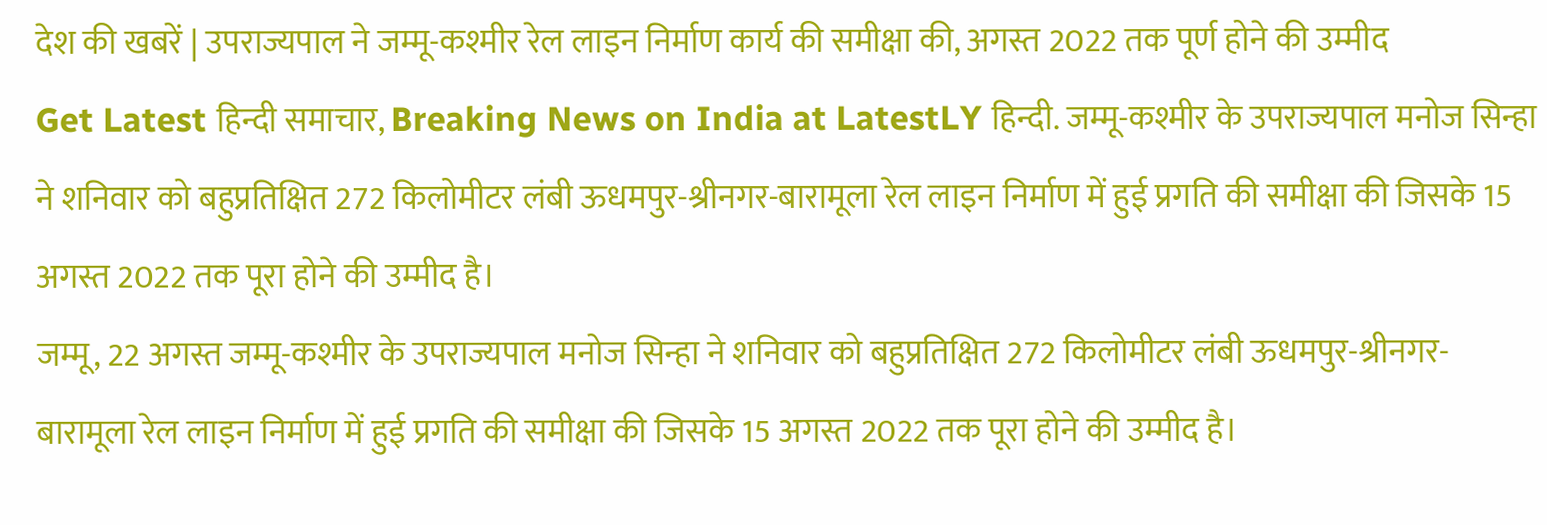देश की खबरें | उपराज्यपाल ने जम्मू-कश्मीर रेल लाइन निर्माण कार्य की समीक्षा की, अगस्त 2022 तक पूर्ण होने की उम्मीद
Get Latest हिन्दी समाचार, Breaking News on India at LatestLY हिन्दी. जम्मू-कश्मीर के उपराज्यपाल मनोज सिन्हा ने शनिवार को बहुप्रतिक्षित 272 किलोमीटर लंबी ऊधमपुर-श्रीनगर-बारामूला रेल लाइन निर्माण में हुई प्रगति की समीक्षा की जिसके 15 अगस्त 2022 तक पूरा होने की उम्मीद है।
जम्मू, 22 अगस्त जम्मू-कश्मीर के उपराज्यपाल मनोज सिन्हा ने शनिवार को बहुप्रतिक्षित 272 किलोमीटर लंबी ऊधमपुर-श्रीनगर-बारामूला रेल लाइन निर्माण में हुई प्रगति की समीक्षा की जिसके 15 अगस्त 2022 तक पूरा होने की उम्मीद है।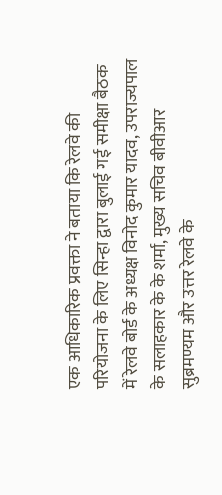एक आधिकारिक प्रवक्ता ने बताया कि रेलवे की परियोजना के लिए सिन्हा द्वारा बुलाई गई समीक्षा बैठक में रेलवे बोर्ड के अध्यक्ष विनोद कुमार यादव, उपराज्यपाल के सलाहकार के के शर्मा, मुख्य सचिव बीवीआर सुब्रमण्यम और उत्तर रेलवे के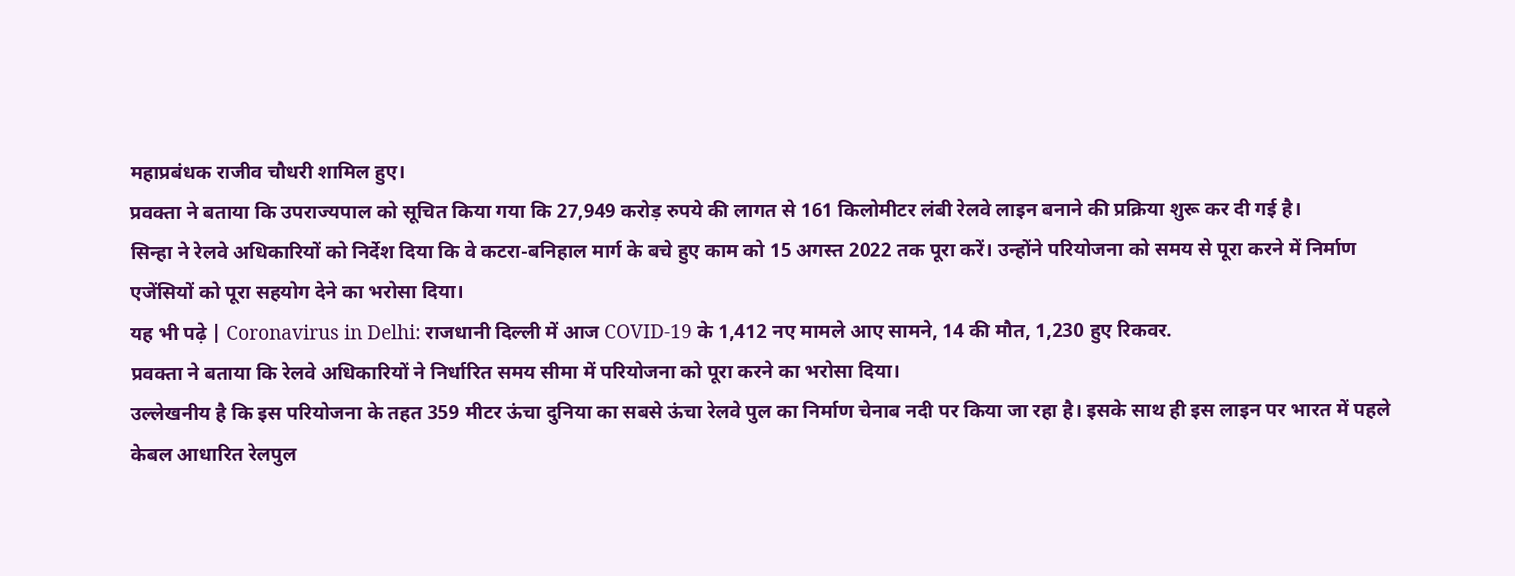महाप्रबंधक राजीव चौधरी शामिल हुए।
प्रवक्ता ने बताया कि उपराज्यपाल को सूचित किया गया कि 27,949 करोड़ रुपये की लागत से 161 किलोमीटर लंबी रेलवे लाइन बनाने की प्रक्रिया शुरू कर दी गई है।
सिन्हा ने रेलवे अधिकारियों को निर्देश दिया कि वे कटरा-बनिहाल मार्ग के बचे हुए काम को 15 अगस्त 2022 तक पूरा करें। उन्होंने परियोजना को समय से पूरा करने में निर्माण एजेंसियों को पूरा सहयोग देने का भरोसा दिया।
यह भी पढ़े | Coronavirus in Delhi: राजधानी दिल्ली में आज COVID-19 के 1,412 नए मामले आए सामने, 14 की मौत, 1,230 हुए रिकवर.
प्रवक्ता ने बताया कि रेलवे अधिकारियों ने निर्धारित समय सीमा में परियोजना को पूरा करने का भरोसा दिया।
उल्लेखनीय है कि इस परियोजना के तहत 359 मीटर ऊंचा दुनिया का सबसे ऊंचा रेलवे पुल का निर्माण चेनाब नदी पर किया जा रहा है। इसके साथ ही इस लाइन पर भारत में पहले केबल आधारित रेलपुल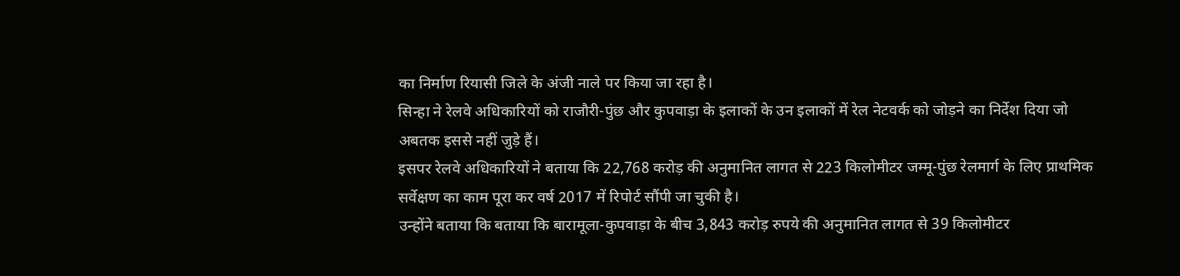का निर्माण रियासी जिले के अंजी नाले पर किया जा रहा है।
सिन्हा ने रेलवे अधिकारियों को राजौरी-पुंछ और कुपवाड़ा के इलाकों के उन इलाकों में रेल नेटवर्क को जोड़ने का निर्देश दिया जो अबतक इससे नहीं जुड़े हैं।
इसपर रेलवे अधिकारियों ने बताया कि 22,768 करोड़ की अनुमानित लागत से 223 किलोमीटर जम्मू-पुंछ रेलमार्ग के लिए प्राथमिक सर्वेक्षण का काम पूरा कर वर्ष 2017 में रिपोर्ट सौंपी जा चुकी है।
उन्होंने बताया कि बताया कि बारामूला-कुपवाड़ा के बीच 3,843 करोड़ रुपये की अनुमानित लागत से 39 किलोमीटर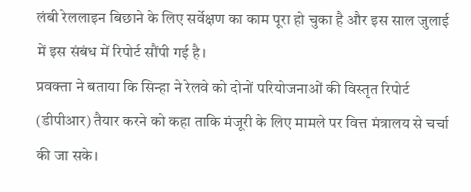लंबी रेललाइन बिछाने के लिए सर्वेक्षण का काम पूरा हो चुका है और इस साल जुलाई में इस संबंध में रिपोर्ट सौंपी गई है।
प्रवक्ता ने बताया कि सिन्हा ने रेलवे को दोनों परियोजनाओं की विस्तृत रिपोर्ट (डीपीआर) तैयार करने को कहा ताकि मंजूरी के लिए मामले पर वित्त मंत्रालय से चर्चा की जा सके।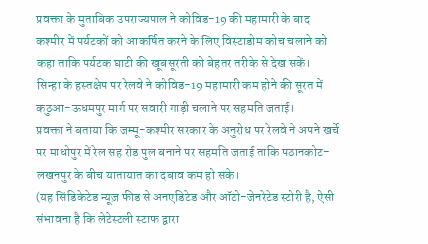प्रवक्ता के मुताबिक उपराज्यपाल ने कोविड-19 की महामारी के बाद कश्मीर में पर्यटकों को आकर्षित करने के लिए विस्टाडोम कोच चलाने को कहा ताकि पर्यटक घाटी की खूबसूरती को बेहतर तरीके से देख सकें।
सिन्हा के हस्तक्षेप पर रेलवे ने कोविड-19 महामारी कम होने की सूरत में कठुआ-ऊधमपुर मार्ग पर सवारी गाड़ी चलाने पर सहमति जताई।
प्रवक्ता ने बताया कि जम्मू-कश्मीर सरकार के अनुरोध पर रेलवे ने अपने खर्चे पर माधोपुर में रेल सह रोड पुल बनाने पर सहमति जताई ताकि पठानकोट-लखनपुर के बीच यातायात का दबाव कम हो सके।
(यह सिंडिकेटेड न्यूज़ फीड से अनएडिटेड और ऑटो-जेनरेटेड स्टोरी है, ऐसी संभावना है कि लेटेस्टली स्टाफ द्वारा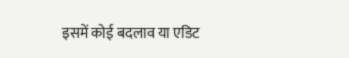इसमें कोई बदलाव या एडिट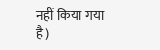नहीं किया गया है)